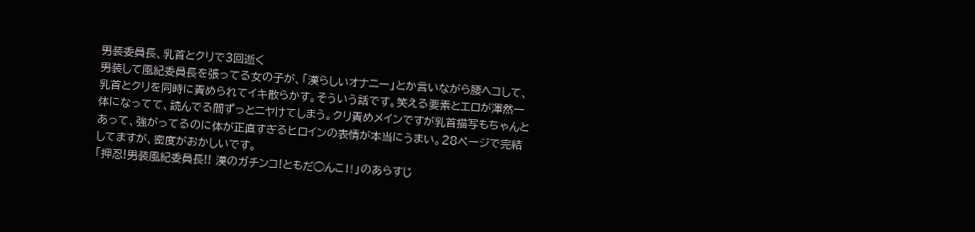男装委員長、乳首とクリで3回逝く
男装して風紀委員長を張ってる女の子が、「漢らしいオナニー」とか言いながら腰ヘコして、乳首とクリを同時に責められてイキ散らかす。そういう話です。笑える要素とエロが渾然一体になってて、読んでる間ずっとニヤけてしまう。クリ責めメインですが乳首描写もちゃんとあって、強がってるのに体が正直すぎるヒロインの表情が本当にうまい。28ページで完結してますが、密度がおかしいです。
「押忍!男装風紀委員長!! 漢のガチンコ!ともだ◯んこ‼」のあらすじ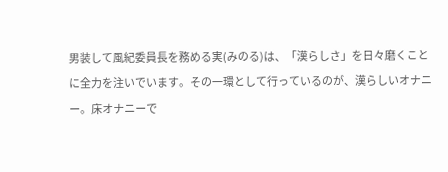男装して風紀委員長を務める実(みのる)は、「漢らしさ」を日々磨くことに全力を注いでいます。その一環として行っているのが、漢らしいオナニー。床オナニーで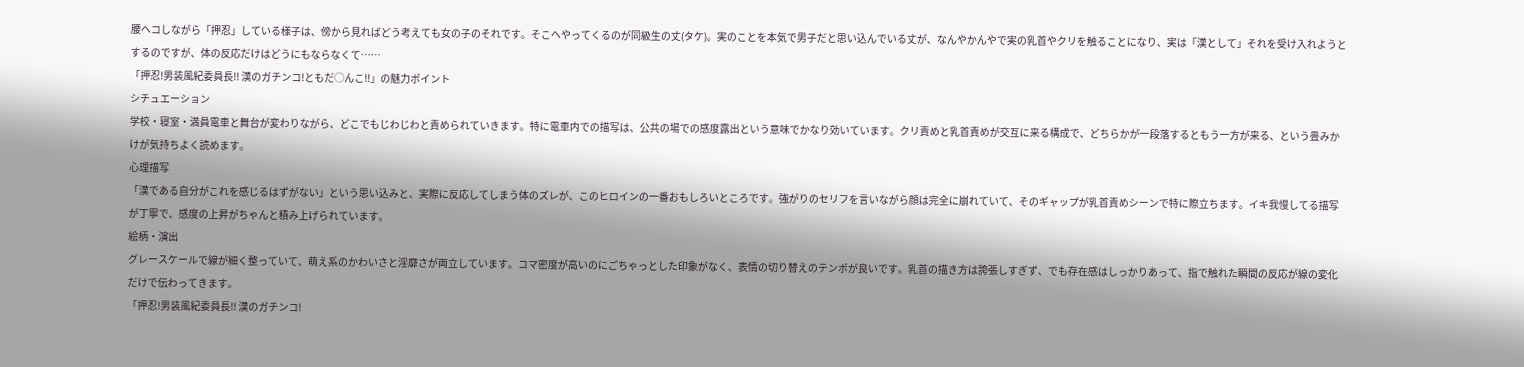腰ヘコしながら「押忍」している様子は、傍から見ればどう考えても女の子のそれです。そこへやってくるのが同級生の丈(タケ)。実のことを本気で男子だと思い込んでいる丈が、なんやかんやで実の乳首やクリを触ることになり、実は「漢として」それを受け入れようとするのですが、体の反応だけはどうにもならなくて……
「押忍!男装風紀委員長!! 漢のガチンコ!ともだ◯んこ‼」の魅力ポイント
シチュエーション
学校・寝室・満員電車と舞台が変わりながら、どこでもじわじわと責められていきます。特に電車内での描写は、公共の場での感度露出という意味でかなり効いています。クリ責めと乳首責めが交互に来る構成で、どちらかが一段落するともう一方が来る、という畳みかけが気持ちよく読めます。
心理描写
「漢である自分がこれを感じるはずがない」という思い込みと、実際に反応してしまう体のズレが、このヒロインの一番おもしろいところです。強がりのセリフを言いながら顔は完全に崩れていて、そのギャップが乳首責めシーンで特に際立ちます。イキ我慢してる描写が丁寧で、感度の上昇がちゃんと積み上げられています。
絵柄・演出
グレースケールで線が細く整っていて、萌え系のかわいさと淫靡さが両立しています。コマ密度が高いのにごちゃっとした印象がなく、表情の切り替えのテンポが良いです。乳首の描き方は誇張しすぎず、でも存在感はしっかりあって、指で触れた瞬間の反応が線の変化だけで伝わってきます。
「押忍!男装風紀委員長!! 漢のガチンコ!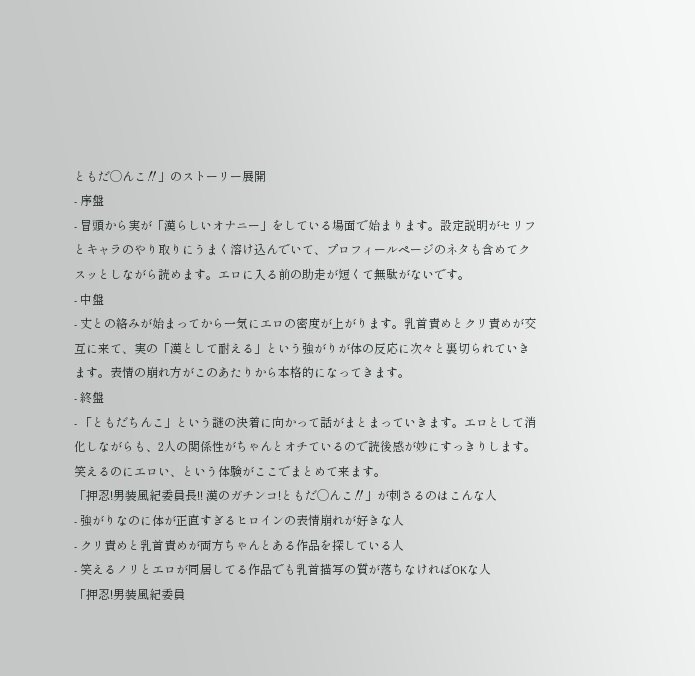ともだ◯んこ‼」のストーリー展開
- 序盤
- 冒頭から実が「漢らしいオナニー」をしている場面で始まります。設定説明がセリフとキャラのやり取りにうまく溶け込んでいて、プロフィールページのネタも含めてクスッとしながら読めます。エロに入る前の助走が短くて無駄がないです。
- 中盤
- 丈との絡みが始まってから一気にエロの密度が上がります。乳首責めとクリ責めが交互に来て、実の「漢として耐える」という強がりが体の反応に次々と裏切られていきます。表情の崩れ方がこのあたりから本格的になってきます。
- 終盤
- 「ともだちんこ」という謎の決着に向かって話がまとまっていきます。エロとして消化しながらも、2人の関係性がちゃんとオチているので読後感が妙にすっきりします。笑えるのにエロい、という体験がここでまとめて来ます。
「押忍!男装風紀委員長!! 漢のガチンコ!ともだ◯んこ‼」が刺さるのはこんな人
- 強がりなのに体が正直すぎるヒロインの表情崩れが好きな人
- クリ責めと乳首責めが両方ちゃんとある作品を探している人
- 笑えるノリとエロが同居してる作品でも乳首描写の質が落ちなければOKな人
「押忍!男装風紀委員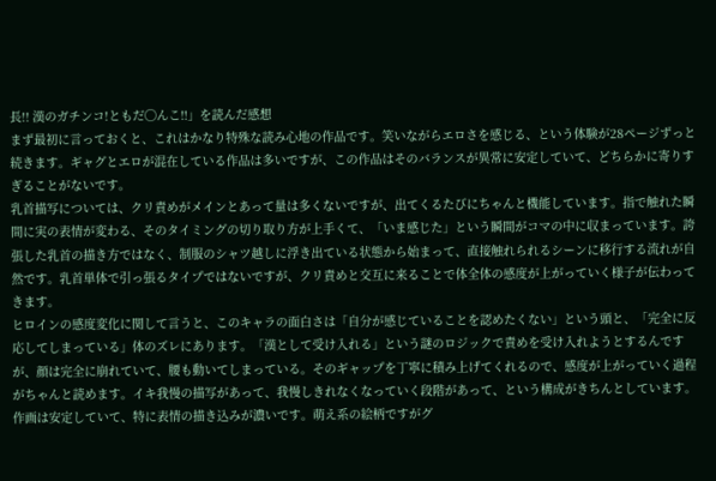長!! 漢のガチンコ!ともだ◯んこ‼」を読んだ感想
まず最初に言っておくと、これはかなり特殊な読み心地の作品です。笑いながらエロさを感じる、という体験が28ページずっと続きます。ギャグとエロが混在している作品は多いですが、この作品はそのバランスが異常に安定していて、どちらかに寄りすぎることがないです。
乳首描写については、クリ責めがメインとあって量は多くないですが、出てくるたびにちゃんと機能しています。指で触れた瞬間に実の表情が変わる、そのタイミングの切り取り方が上手くて、「いま感じた」という瞬間がコマの中に収まっています。誇張した乳首の描き方ではなく、制服のシャツ越しに浮き出ている状態から始まって、直接触れられるシーンに移行する流れが自然です。乳首単体で引っ張るタイプではないですが、クリ責めと交互に来ることで体全体の感度が上がっていく様子が伝わってきます。
ヒロインの感度変化に関して言うと、このキャラの面白さは「自分が感じていることを認めたくない」という頭と、「完全に反応してしまっている」体のズレにあります。「漢として受け入れる」という謎のロジックで責めを受け入れようとするんですが、顔は完全に崩れていて、腰も動いてしまっている。そのギャップを丁寧に積み上げてくれるので、感度が上がっていく過程がちゃんと読めます。イキ我慢の描写があって、我慢しきれなくなっていく段階があって、という構成がきちんとしています。
作画は安定していて、特に表情の描き込みが濃いです。萌え系の絵柄ですがグ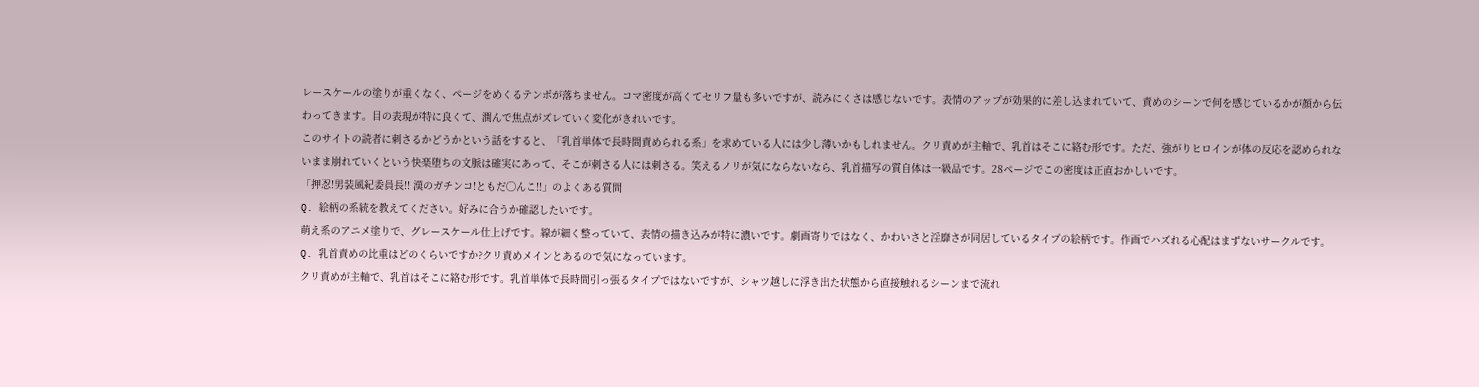レースケールの塗りが重くなく、ページをめくるテンポが落ちません。コマ密度が高くてセリフ量も多いですが、読みにくさは感じないです。表情のアップが効果的に差し込まれていて、責めのシーンで何を感じているかが顔から伝わってきます。目の表現が特に良くて、潤んで焦点がズレていく変化がきれいです。
このサイトの読者に刺さるかどうかという話をすると、「乳首単体で長時間責められる系」を求めている人には少し薄いかもしれません。クリ責めが主軸で、乳首はそこに絡む形です。ただ、強がりヒロインが体の反応を認められないまま崩れていくという快楽堕ちの文脈は確実にあって、そこが刺さる人には刺さる。笑えるノリが気にならないなら、乳首描写の質自体は一級品です。28ページでこの密度は正直おかしいです。
「押忍!男装風紀委員長!! 漢のガチンコ!ともだ◯んこ‼」のよくある質問
Q. 絵柄の系統を教えてください。好みに合うか確認したいです。
萌え系のアニメ塗りで、グレースケール仕上げです。線が細く整っていて、表情の描き込みが特に濃いです。劇画寄りではなく、かわいさと淫靡さが同居しているタイプの絵柄です。作画でハズれる心配はまずないサークルです。
Q. 乳首責めの比重はどのくらいですか?クリ責めメインとあるので気になっています。
クリ責めが主軸で、乳首はそこに絡む形です。乳首単体で長時間引っ張るタイプではないですが、シャツ越しに浮き出た状態から直接触れるシーンまで流れ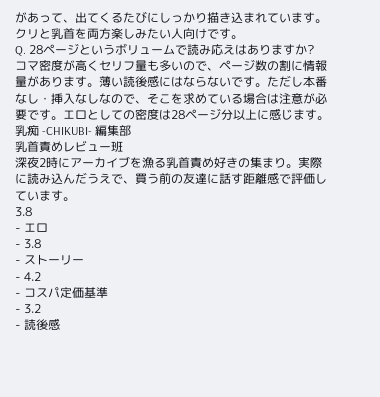があって、出てくるたびにしっかり描き込まれています。クリと乳首を両方楽しみたい人向けです。
Q. 28ページというボリュームで読み応えはありますか?
コマ密度が高くセリフ量も多いので、ページ数の割に情報量があります。薄い読後感にはならないです。ただし本番なし・挿入なしなので、そこを求めている場合は注意が必要です。エロとしての密度は28ページ分以上に感じます。
乳痴 -CHIKUBI- 編集部
乳首責めレビュー班
深夜2時にアーカイブを漁る乳首責め好きの集まり。実際に読み込んだうえで、買う前の友達に話す距離感で評価しています。
3.8
- エロ
- 3.8
- ストーリー
- 4.2
- コスパ定価基準
- 3.2
- 読後感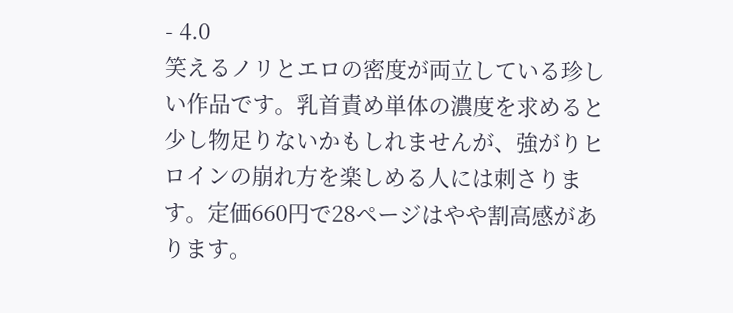- 4.0
笑えるノリとエロの密度が両立している珍しい作品です。乳首責め単体の濃度を求めると少し物足りないかもしれませんが、強がりヒロインの崩れ方を楽しめる人には刺さります。定価660円で28ページはやや割高感があります。